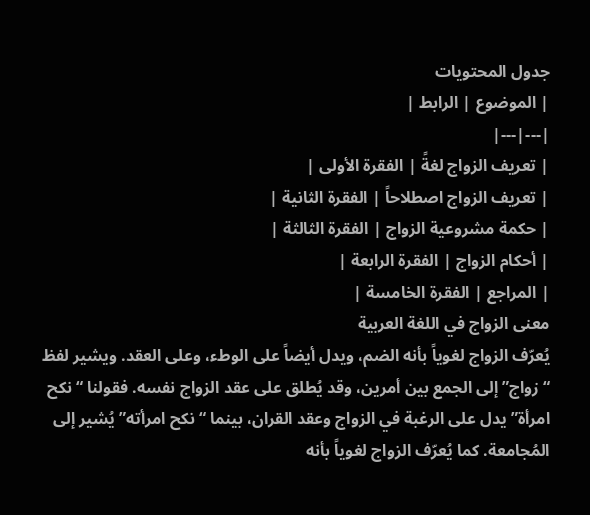جدول المحتويات
| الموضوع | الرابط |
|---|---|
| تعريف الزواج لغةً | الفقرة الأولى |
| تعريف الزواج اصطلاحاً | الفقرة الثانية |
| حكمة مشروعية الزواج | الفقرة الثالثة |
| أحكام الزواج | الفقرة الرابعة |
| المراجع | الفقرة الخامسة |
معنى الزواج في اللغة العربية
يُعرّف الزواج لغوياً بأنه الضم، ويدل أيضاً على الوطء، وعلى العقد. ويشير لفظ “زواج” إلى الجمع بين أمرين، وقد يُطلق على عقد الزواج نفسه. فقولنا “نكح امرأة” يدل على الرغبة في الزواج وعقد القران، بينما “نكح امرأته” يُشير إلى المُجامعة. كما يُعرّف الزواج لغوياً بأنه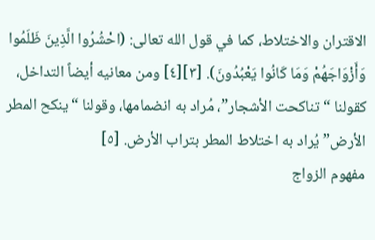الاقتران والاختلاط، كما في قول الله تعالى: (احْشُرُوا الَّذِينَ ظَلَمُوا وَأَزْوَاجَهُمْ وَمَا كَانُوا يَعْبُدُونَ). [٣][٤] ومن معانيه أيضاً التداخل، كقولنا “تناكحت الأشجار”، مُراد به انضمامها، وقولنا “ينكح المطر الأرض” يُراد به اختلاط المطر بتراب الأرض. [٥]
مفهوم الزواج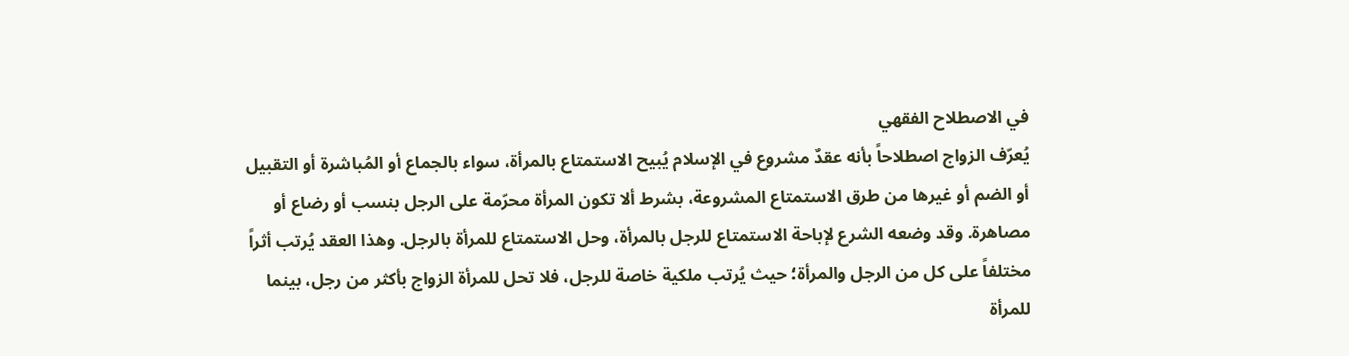في الاصطلاح الفقهي
يُعرّف الزواج اصطلاحاً بأنه عقدٌ مشروع في الإسلام يُبيح الاستمتاع بالمرأة، سواء بالجماع أو المُباشرة أو التقبيل أو الضم أو غيرها من طرق الاستمتاع المشروعة، بشرط ألا تكون المرأة محرّمة على الرجل بنسب أو رضاع أو مصاهرة. وقد وضعه الشرع لإباحة الاستمتاع للرجل بالمرأة، وحل الاستمتاع للمرأة بالرجل. وهذا العقد يُرتب أثراً مختلفاً على كل من الرجل والمرأة؛ حيث يُرتب ملكية خاصة للرجل، فلا تحل للمرأة الزواج بأكثر من رجل، بينما للمرأة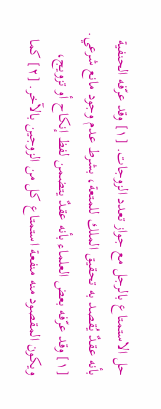حل الاستمتاع بالرجل مع جواز تعدد الزوجات. [١] وقد عرّفه الحنفية بأنه عقدٌ يُقصد به تحقيق الملك للمتعة، بشرط عدم وجود مانع شرعي. [١] وقد عرّفه بعض العلماء بأنه عقدٌ يتضمن لفظ إنكاح أو تزويج، ويكون المقصود منه منفعة استمتاع كل من الزوجين بالآخر. [٢] كما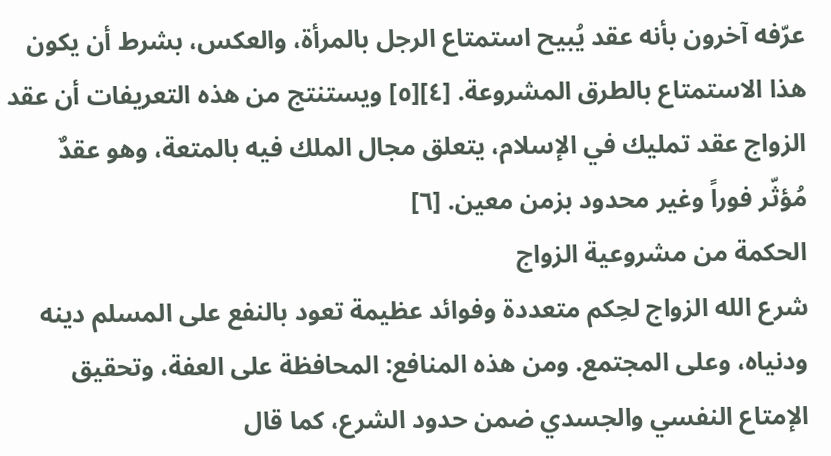عرّفه آخرون بأنه عقد يُبيح استمتاع الرجل بالمرأة، والعكس، بشرط أن يكون هذا الاستمتاع بالطرق المشروعة. [٤][٥] ويستنتج من هذه التعريفات أن عقد الزواج عقد تمليك في الإسلام، يتعلق مجال الملك فيه بالمتعة، وهو عقدٌ مُؤثّر فوراً وغير محدود بزمن معين. [٦]
الحكمة من مشروعية الزواج
شرع الله الزواج لحِكم متعددة وفوائد عظيمة تعود بالنفع على المسلم دينه ودنياه، وعلى المجتمع. ومن هذه المنافع: المحافظة على العفة، وتحقيق الإمتاع النفسي والجسدي ضمن حدود الشرع، كما قال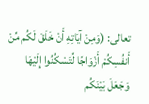تعالى: (وَمِنْ آيَاتِهِ أَنْ خَلَقَ لَكُم مِّنْ أَنفُسِكُمْ أَزْوَاجًا لِّتَسْكُنُوا إِلَيْهَا وَجَعَلَ بَيْنَكُم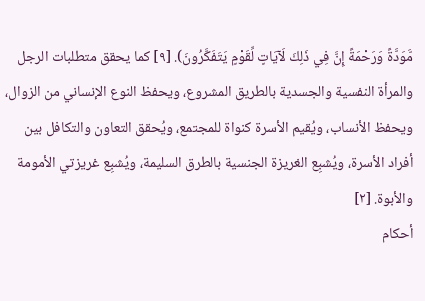مَّوَدَّةً وَرَحْمَةً إِنَّ فِي ذَلِكَ لَآيَاتٍ لِّقَوْمٍ يَتَفَكَّرُونَ). [٩] كما يحقق متطلبات الرجل والمرأة النفسية والجسدية بالطريق المشروع، ويحفظ النوع الإنساني من الزوال، ويحفظ الأنساب، ويُقيم الأسرة كنواة للمجتمع، ويُحقق التعاون والتكافل بين أفراد الأسرة، ويُشبِع الغريزة الجنسية بالطرق السليمة، ويُشبِع غريزتي الأمومة والأبوة. [٢]
أحكام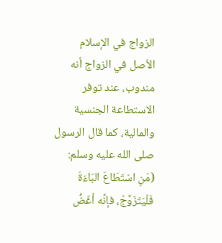الزواج في الإسلام
الأصل في الزواج أنه مندوب، عند توفر الاستطاعة الجنسية والمالية، كما قال الرسول صلى الله عليه وسلم: (مَنِ اسْتَطَاعَ البَاءَةَ فَلْيَتَزَوَّجْ، فإنَّه أغَضُّ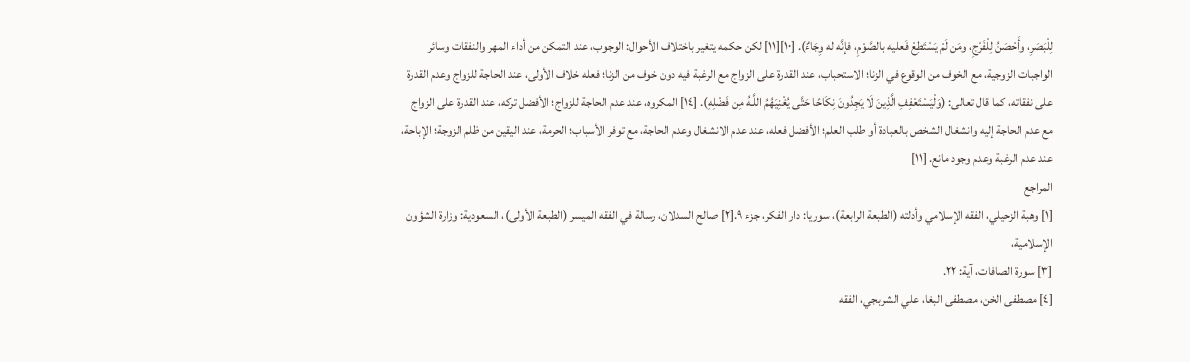لِلْبَصَرِ، وأَحْصَنُ لِلْفَرْجِ، ومَن لَمْ يَسْتَطِعْ فَعليه بالصَّوْمِ، فإنَّه له وِجَاءٌ). [١٠][١١] لكن حكمه يتغير باختلاف الأحوال: الوجوب، عند التمكن من أداء المهر والنفقات وسائر الواجبات الزوجية، مع الخوف من الوقوع في الزنا؛ الاستحباب، عند القدرة على الزواج مع الرغبة فيه دون خوف من الزنا؛ فعله خلاف الأولى، عند الحاجة للزواج وعدم القدرة على نفقاته، كما قال تعالى: (وَلْيَسْتَعْفِفِ الَّذِينَ لَا يَجِدُونَ نِكَاحًا حَتَّى يُغْنِيَهُمُ اللَّـهُ مِن فَضْلِهِ). [١٤] المكروه، عند عدم الحاجة للزواج؛ الأفضل تركه، عند القدرة على الزواج مع عدم الحاجة إليه وانشغال الشخص بالعبادة أو طلب العلم؛ الأفضل فعله، عند عدم الانشغال وعدم الحاجة، مع توفر الأسباب؛ الحرمة، عند اليقين من ظلم الزوجة؛ الإباحة، عند عدم الرغبة وعدم وجود مانع. [١١]
المراجع
[١] وهبة الزحيلي، الفقه الإسلامي وأدلته (الطبعة الرابعة)، سوريا: دار الفكر، جزء ٩.[٢] صالح السدلان، رسالة في الفقه الميسر (الطبعة الأولى)، السعودية: وزارة الشؤون الإسلامية،
[٣] سورة الصافات، آية: ٢٢.
[٤] مصطفى الخن، مصطفى البغا، علي الشربجي، الفقه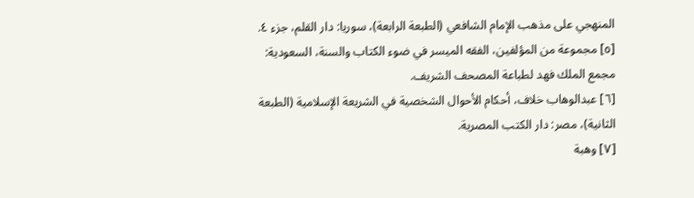المنهجي على مذهب الإمام الشافعي (الطبعة الرابعة)، سوريا: دار القلم، جزء ٤.
[٥] مجموعة من المؤلفين، الفقه الميسر في ضوء الكتاب والسنة، السعودية: مجمع الملك فهد لطباعة المصحف الشريف.
[٦] عبدالوهاب خلاف، أحكام الأحوال الشخصية في الشريعة الإسلامية (الطبعة الثانية)، مصر: دار الكتب المصرية.
[٧] وهبة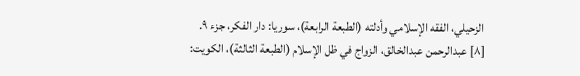الزحيلي، الفقه الإسلامي وأدلته (الطبعة الرابعة)، سوريا: دار الفكر، جزء ٩.
[٨] عبدالرحمن عبدالخالق، الزواج في ظل الإسلام (الطبعة الثالثة)، الكويت: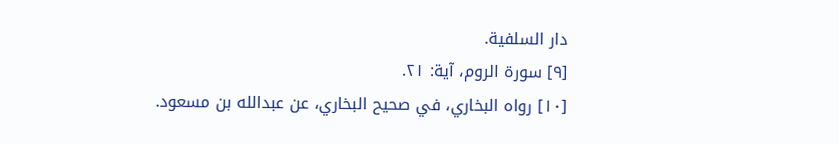دار السلفية.
[٩] سورة الروم، آية: ٢١.
[١٠] رواه البخاري، في صحيح البخاري، عن عبدالله بن مسعود.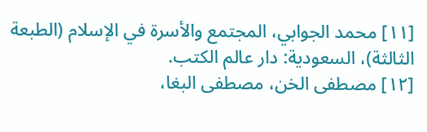[١١] محمد الجوابي، المجتمع والأسرة في الإسلام (الطبعة الثالثة)، السعودية: دار عالم الكتب.
[١٢] مصطفى الخن، مصطفى البغا،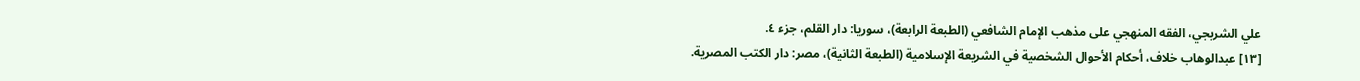علي الشربجي، الفقه المنهجي على مذهب الإمام الشافعي (الطبعة الرابعة)، سوريا: دار القلم، جزء ٤.
[١٣] عبدالوهاب خلاف، أحكام الأحوال الشخصية في الشريعة الإسلامية (الطبعة الثانية)، مصر: دار الكتب المصرية.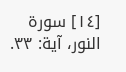[١٤] سورة النور، آية: ٣٣.